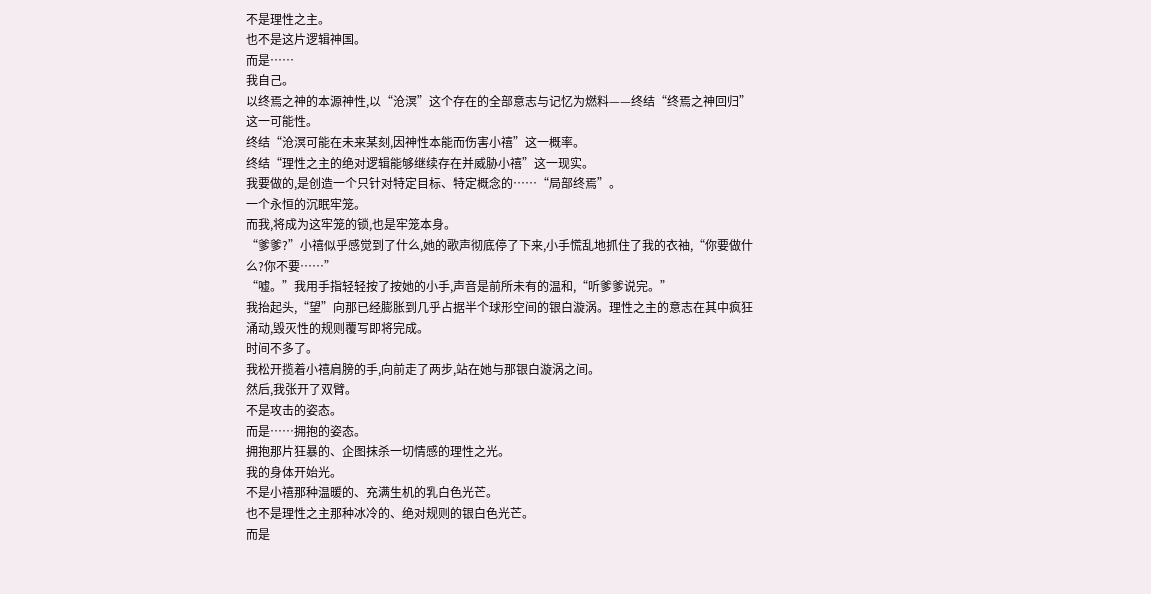不是理性之主。
也不是这片逻辑神国。
而是……
我自己。
以终焉之神的本源神性,以“沧溟”这个存在的全部意志与记忆为燃料——终结“终焉之神回归”这一可能性。
终结“沧溟可能在未来某刻,因神性本能而伤害小禧”这一概率。
终结“理性之主的绝对逻辑能够继续存在并威胁小禧”这一现实。
我要做的,是创造一个只针对特定目标、特定概念的……“局部终焉”。
一个永恒的沉眠牢笼。
而我,将成为这牢笼的锁,也是牢笼本身。
“爹爹?”小禧似乎感觉到了什么,她的歌声彻底停了下来,小手慌乱地抓住了我的衣袖,“你要做什么?你不要……”
“嘘。”我用手指轻轻按了按她的小手,声音是前所未有的温和,“听爹爹说完。”
我抬起头,“望”向那已经膨胀到几乎占据半个球形空间的银白漩涡。理性之主的意志在其中疯狂涌动,毁灭性的规则覆写即将完成。
时间不多了。
我松开揽着小禧肩膀的手,向前走了两步,站在她与那银白漩涡之间。
然后,我张开了双臂。
不是攻击的姿态。
而是……拥抱的姿态。
拥抱那片狂暴的、企图抹杀一切情感的理性之光。
我的身体开始光。
不是小禧那种温暖的、充满生机的乳白色光芒。
也不是理性之主那种冰冷的、绝对规则的银白色光芒。
而是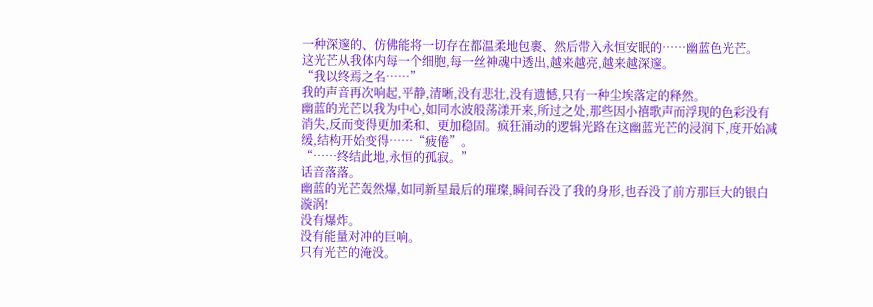一种深邃的、仿佛能将一切存在都温柔地包裹、然后带入永恒安眠的……幽蓝色光芒。
这光芒从我体内每一个细胞,每一丝神魂中透出,越来越亮,越来越深邃。
“我以终焉之名……”
我的声音再次响起,平静,清晰,没有悲壮,没有遗憾,只有一种尘埃落定的释然。
幽蓝的光芒以我为中心,如同水波般荡漾开来,所过之处,那些因小禧歌声而浮现的色彩没有消失,反而变得更加柔和、更加稳固。疯狂涌动的逻辑光路在这幽蓝光芒的浸润下,度开始减缓,结构开始变得……“疲倦”。
“……终结此地,永恒的孤寂。”
话音落落。
幽蓝的光芒轰然爆,如同新星最后的璀璨,瞬间吞没了我的身形,也吞没了前方那巨大的银白漩涡!
没有爆炸。
没有能量对冲的巨响。
只有光芒的淹没。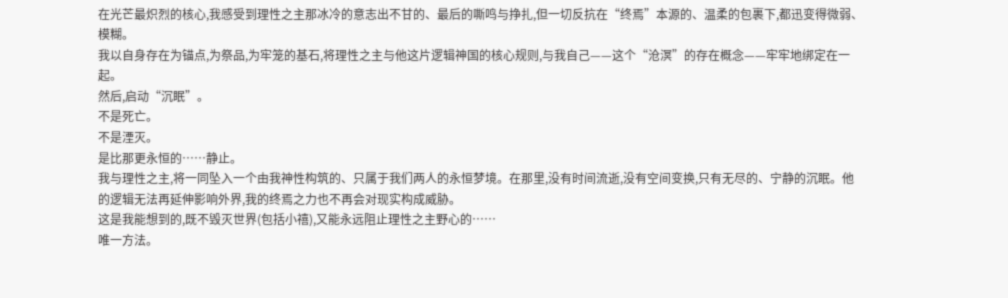在光芒最炽烈的核心,我感受到理性之主那冰冷的意志出不甘的、最后的嘶鸣与挣扎,但一切反抗在“终焉”本源的、温柔的包裹下,都迅变得微弱、模糊。
我以自身存在为锚点,为祭品,为牢笼的基石,将理性之主与他这片逻辑神国的核心规则,与我自己——这个“沧溟”的存在概念——牢牢地绑定在一起。
然后,启动“沉眠”。
不是死亡。
不是湮灭。
是比那更永恒的……静止。
我与理性之主,将一同坠入一个由我神性构筑的、只属于我们两人的永恒梦境。在那里,没有时间流逝,没有空间变换,只有无尽的、宁静的沉眠。他的逻辑无法再延伸影响外界,我的终焉之力也不再会对现实构成威胁。
这是我能想到的,既不毁灭世界(包括小禧),又能永远阻止理性之主野心的……
唯一方法。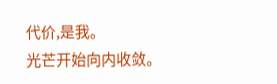代价,是我。
光芒开始向内收敛。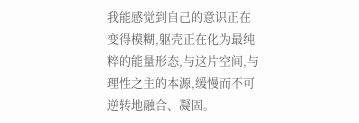我能感觉到自己的意识正在变得模糊,躯壳正在化为最纯粹的能量形态,与这片空间,与理性之主的本源,缓慢而不可逆转地融合、凝固。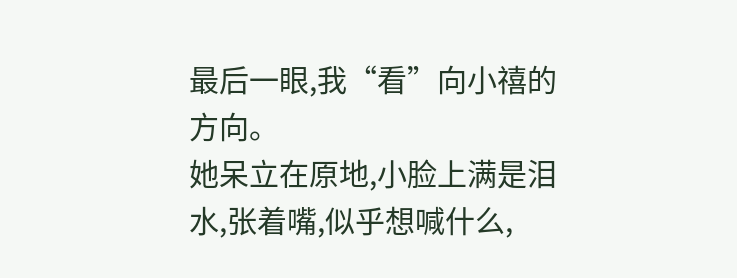最后一眼,我“看”向小禧的方向。
她呆立在原地,小脸上满是泪水,张着嘴,似乎想喊什么,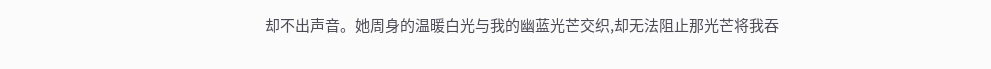却不出声音。她周身的温暖白光与我的幽蓝光芒交织,却无法阻止那光芒将我吞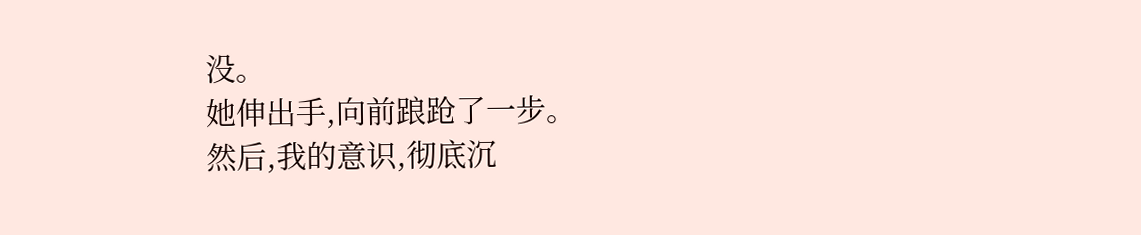没。
她伸出手,向前踉跄了一步。
然后,我的意识,彻底沉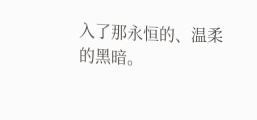入了那永恒的、温柔的黑暗。